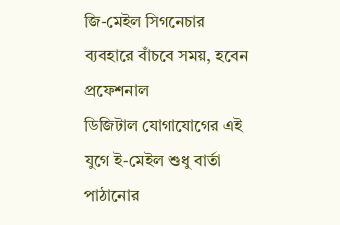জি-মেইল সিগনেচার ব্যবহারে বাঁচবে সময়, হবেন প্রফেশনাল
ডিজিটাল যোগাযোগের এই যুগে ই-মেইল শুধু বার্তা পাঠানোর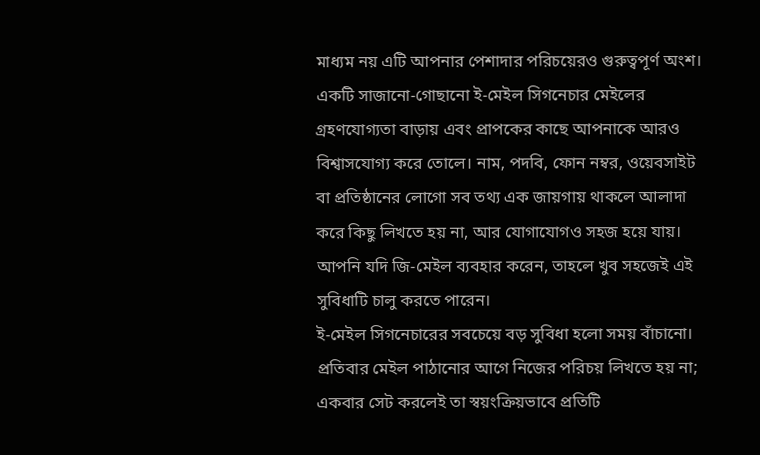মাধ্যম নয় এটি আপনার পেশাদার পরিচয়েরও গুরুত্বপূর্ণ অংশ। একটি সাজানো-গোছানো ই-মেইল সিগনেচার মেইলের গ্রহণযোগ্যতা বাড়ায় এবং প্রাপকের কাছে আপনাকে আরও বিশ্বাসযোগ্য করে তোলে। নাম, পদবি, ফোন নম্বর, ওয়েবসাইট বা প্রতিষ্ঠানের লোগো সব তথ্য এক জায়গায় থাকলে আলাদা করে কিছু লিখতে হয় না, আর যোগাযোগও সহজ হয়ে যায়। আপনি যদি জি-মেইল ব্যবহার করেন, তাহলে খুব সহজেই এই সুবিধাটি চালু করতে পারেন।
ই-মেইল সিগনেচারের সবচেয়ে বড় সুবিধা হলো সময় বাঁচানো। প্রতিবার মেইল পাঠানোর আগে নিজের পরিচয় লিখতে হয় না; একবার সেট করলেই তা স্বয়ংক্রিয়ভাবে প্রতিটি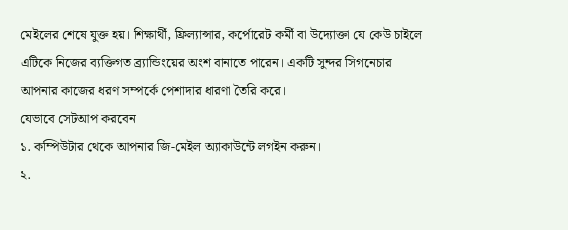মেইলের শেষে যুক্ত হয়। শিক্ষার্থী, ফ্রিল্যান্সার, কর্পোরেট কর্মী বা উদ্যোক্তা যে কেউ চাইলে এটিকে নিজের ব্যক্তিগত ব্র্যান্ডিংয়ের অংশ বানাতে পারেন। একটি সুন্দর সিগনেচার আপনার কাজের ধরণ সম্পর্কে পেশাদার ধারণা তৈরি করে।
যেভাবে সেটআপ করবেন
১. কম্পিউটার থেকে আপনার জি-মেইল অ্যাকাউন্টে লগইন করুন।
২.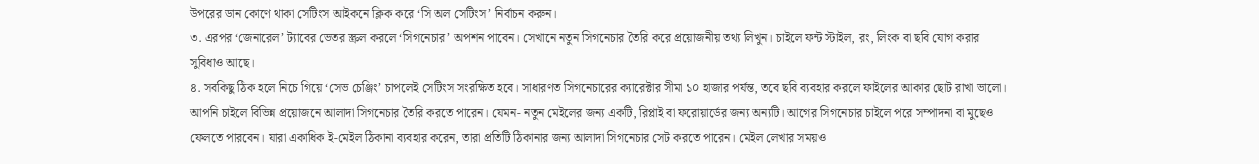উপরের ডান কোণে থাকা সেটিংস আইকনে ক্লিক করে ‘সি অল সেটিংস’ নির্বাচন করুন।
৩. এরপর ‘জেনারেল’ ট্যাবের ভেতর স্ক্রল করলে ‘সিগনেচার’ অপশন পাবেন। সেখানে নতুন সিগনেচার তৈরি করে প্রয়োজনীয় তথ্য লিখুন। চাইলে ফন্ট স্টাইল, রং, লিংক বা ছবি যোগ করার সুবিধাও আছে।
৪. সবকিছু ঠিক হলে নিচে গিয়ে ‘সেভ চেঞ্জিং’ চাপলেই সেটিংস সংরক্ষিত হবে। সাধারণত সিগনেচারের ক্যারেক্টার সীমা ১০ হাজার পর্যন্ত, তবে ছবি ব্যবহার করলে ফাইলের আকার ছোট রাখা ভালো।
আপনি চাইলে বিভিন্ন প্রয়োজনে আলাদা সিগনেচার তৈরি করতে পারেন। যেমন- নতুন মেইলের জন্য একটি, রিপ্লাই বা ফরোয়ার্ডের জন্য অন্যটি। আগের সিগনেচার চাইলে পরে সম্পাদনা বা মুছেও ফেলতে পারবেন। যারা একাধিক ই-মেইল ঠিকানা ব্যবহার করেন, তারা প্রতিটি ঠিকানার জন্য আলাদা সিগনেচার সেট করতে পারেন। মেইল লেখার সময়ও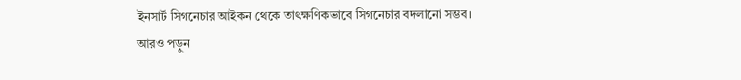ইনসার্ট সিগনেচার আইকন থেকে তাৎক্ষণিকভাবে সিগনেচার বদলানো সম্ভব।
আরও পড়ুন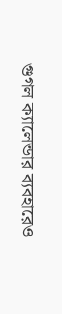গুগল ক্যালেন্ডার ব্যবহারেও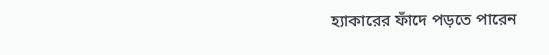হ্যাকারের ফাঁদে পড়তে পারেন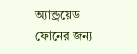অ্যান্ড্রয়েড ফোনের জন্য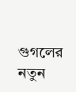গুগলের নতুন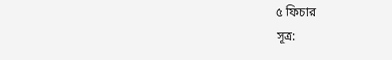৫ ফিচার
সূত্র: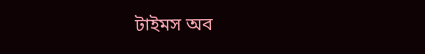টাইমস অব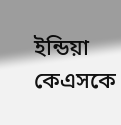ইন্ডিয়া
কেএসকে